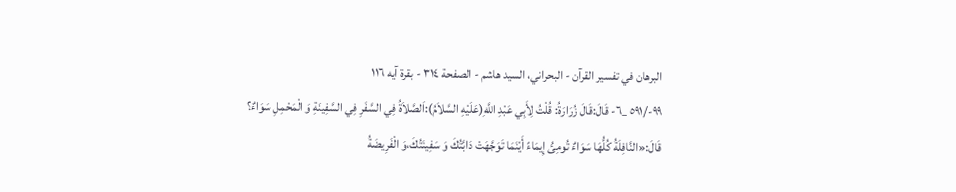البرهان في تفسير القرآن - البحراني، السيد هاشم - الصفحة ٣١٤ - بقرة آيه ١١٦
٩٩-/٥٩١ _٦- قَالَ:قَالَ زُرَارَةُ: قُلْتُ لِأَبِي عَبْدِ اللَّهِ(عَلَيْهِ السَّلاَمُ):اَلصَّلاَةُ فِي السَّفَرِ فِي السَّفِينَةِ وَ الْمَحْمِلِ سَوَاءٌ؟ قَالَ:«النَّافِلَةُ كُلُّهَا سَوَاءٌ تُومِئُ إِيمَاءً أَيْنَمَا تَوَجَّهَتْ دَابَّتُكَ وَ سَفِينَتُكَ،وَ الْفَرِيضَةُ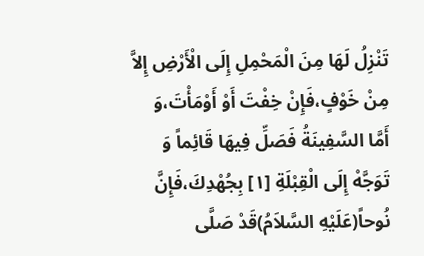تَنْزِلُ لَهَا مِنَ الْمَحْمِلِ إِلَى الْأَرْضِ إِلاَّ مِنْ خَوْفٍ،فَإِنْ خِفْتَ أَوْ أَوْمَأْتَ،وَ أَمَّا السَّفِينَةُ فَصَلِّ فِيهَا قَائِماً وَ تَوَجَّهْ إِلَى الْقِبْلَةِ [١] بِجُهْدِكَ،فَإِنَّ نُوحاً(عَلَيْهِ السَّلاَمُ)قَدْ صَلَّى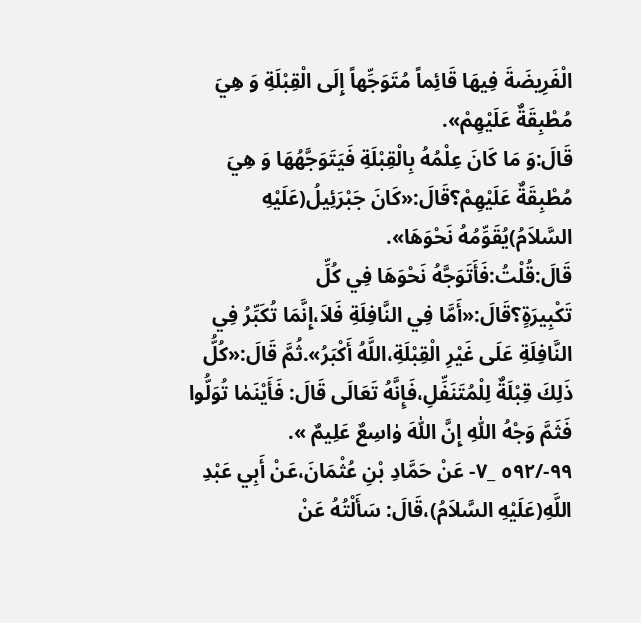الْفَرِيضَةَ فِيهَا قَائِماً مُتَوَجِّهاً إِلَى الْقِبْلَةِ وَ هِيَ مُطْبِقَةٌ عَلَيْهِمْ».
قَالَ:وَ مَا كَانَ عِلْمُهُ بِالْقِبْلَةِ فَيَتَوَجَّهُهَا وَ هِيَ مُطْبِقَةٌ عَلَيْهِمْ؟قَالَ:«كَانَ جَبْرَئِيلُ(عَلَيْهِ السَّلاَمُ)يُقَوِّمُهُ نَحْوَهَا».
قَالَ:قُلْتُ:فَأَتَوَجَّهُ نَحْوَهَا فِي كُلِّ تَكْبِيرَةٍ؟قَالَ:«أَمَّا فِي النَّافِلَةِ فَلاَ،إِنَّمَا تُكَبِّرُ فِي النَّافِلَةِ عَلَى غَيْرِ الْقِبْلَةِ،اللَّهُ أَكْبَرُ».ثُمَّ قَالَ:«كُلُّ ذَلِكَ قِبْلَةٌ لِلْمُتَنَفِّلِ،فَإِنَّهُ تَعَالَى قَالَ: فَأَيْنَمٰا تُوَلُّوا فَثَمَّ وَجْهُ اللّٰهِ إِنَّ اللّٰهَ وٰاسِعٌ عَلِيمٌ ».
٩٩-/٥٩٢ _٧- عَنْ حَمَّادِ بْنِ عُثْمَانَ،عَنْ أَبِي عَبْدِ اللَّهِ(عَلَيْهِ السَّلاَمُ)،قَالَ: سَأَلْتُهُ عَنْ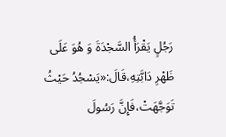رَجُلٍ يَقْرَأُ السَّجْدَةَ وَ هُوَ عَلَى ظَهْرِ دَابَّتِهِ،قَالَ:«يَسْجُدُ حَيْثُ تَوَجَّهَتْ،فَإِنَّ رَسُولَ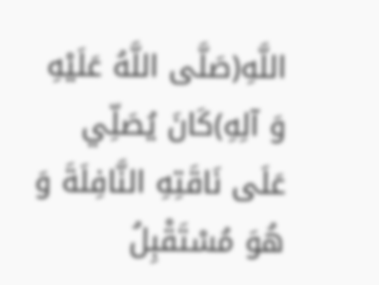اللَّهِ(صَلَّى اللَّهُ عَلَيْهِ وَ آلِهِ)كَانَ يُصَلِّي عَلَى نَاقَتِهِ النَّافِلَةَ وَ هُوَ مُسْتَقْبِلُ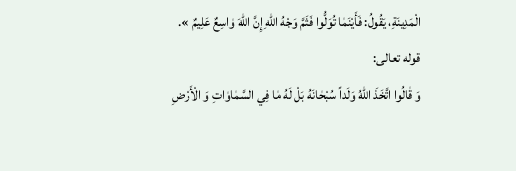الْمَدِينَةِ، يَقُولُ: فَأَيْنَمٰا تُوَلُّوا فَثَمَّ وَجْهُ اللّٰهِ إِنَّ اللّٰهَ وٰاسِعٌ عَلِيمٌ ».
قوله تعالى:
وَ قٰالُوا اتَّخَذَ اللّٰهُ وَلَداً سُبْحٰانَهُ بَلْ لَهُ مٰا فِي السَّمٰاوٰاتِ وَ الْأَرْضِ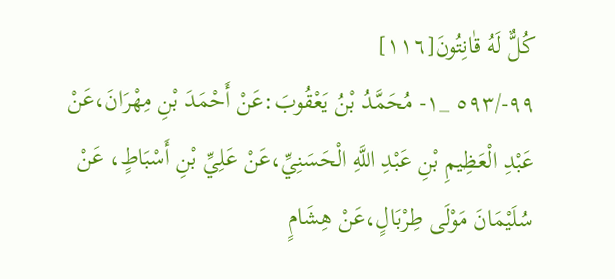كُلٌّ لَهُ قٰانِتُونَ[١١٦]
٩٩-/٥٩٣ _١- مُحَمَّدُ بْنُ يَعْقُوبَ:عَنْ أَحْمَدَ بْنِ مِهْرَانَ،عَنْ عَبْدِ الْعَظِيمِ بْنِ عَبْدِ اللَّهِ الْحَسَنِيِّ،عَنْ عَلِيِّ بْنِ أَسْبَاطٍ، عَنْ سُلَيْمَانَ مَوْلَى طِرْبَالٍ،عَنْ هِشَامٍ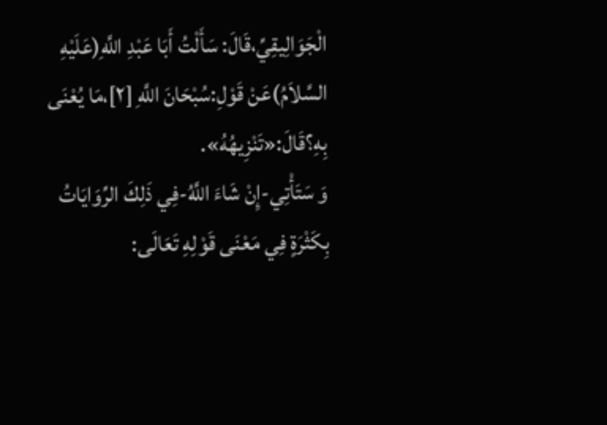الْجَوَالِيقِيِّ،قَالَ: سَأَلْتُ أَبَا عَبْدِ اللَّهِ(عَلَيْهِ السَّلاَمُ)عَنْ قَوْلِ:سُبْحَانَ اللَّهِ [٢]،مَا يُعْنَى بِهِ؟قَالَ:«تَنْزِيهُهُ».
وَ سَتَأْتِي-إِنْ شَاءَ اللَّهُ-فِي ذَلِكَ الرِّوَايَاتُ بِكَثْرَةٍ فِي مَعْنَى قَوْلِهِ تَعَالَى: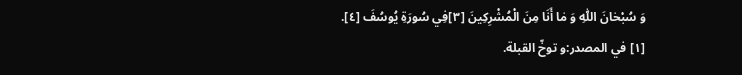وَ سُبْحٰانَ اللّٰهِ وَ مٰا أَنَا مِنَ الْمُشْرِكِينَ [٣]فِي سُورَةِ يُوسُفَ [٤].
[١] في المصدر:و توخّ القبلة.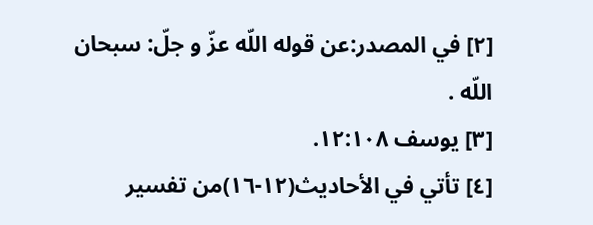[٢] في المصدر:عن قوله اللّه عزّ و جلّ: سبحان اللّه .
[٣] يوسف ١٢:١٠٨.
[٤] تأتي في الأحاديث(١٢-١٦)من تفسير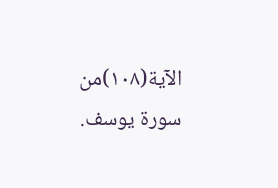الآية(١٠٨)من سورة يوسف.